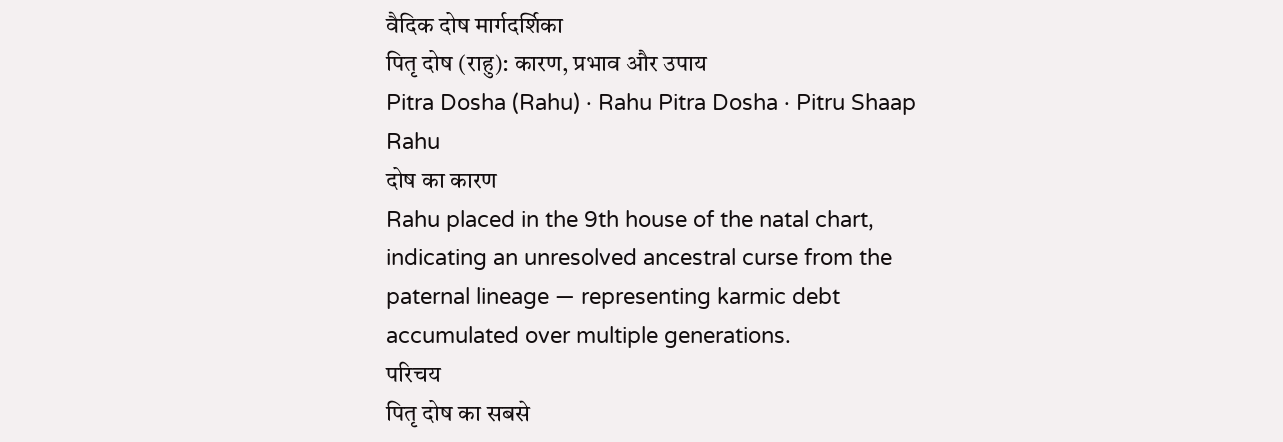वैदिक दोष मार्गदर्शिका
पितृ दोष (राहु): कारण, प्रभाव और उपाय
Pitra Dosha (Rahu) · Rahu Pitra Dosha · Pitru Shaap Rahu
दोष का कारण
Rahu placed in the 9th house of the natal chart, indicating an unresolved ancestral curse from the paternal lineage — representing karmic debt accumulated over multiple generations.
परिचय
पितृ दोष का सबसे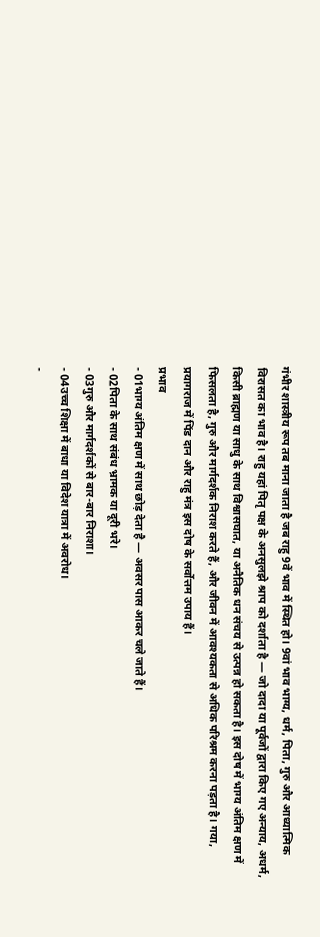गंभीर शास्त्रीय रूप तब माना जाता है जब राहु 9वें भाव में स्थित हो। 9वां भाव भाग्य, धर्म, पिता, गुरु और आध्यात्मिक विरासत का भाव है। राहु यहां पितृ पक्ष के अनसुलझे श्राप को दर्शाता है — जो दादा या पूर्वजों द्वारा किए गए अन्याय, अधर्म, किसी ब्राह्मण या साधु के साथ विश्वासघात, या अनैतिक धन संचय से उत्पन्न हो सकता है। इस दोष में भाग्य अंतिम क्षण में फिसलता है, गुरु और मार्गदर्शक निराश करते हैं, और जीवन में आवश्यकता से अधिक परिश्रम करना पड़ता है। गया, प्रयागराज में पिंड दान और राहु मंत्र इस दोष के सर्वोत्तम उपाय हैं।
प्रभाव
- 01भाग्य अंतिम क्षण में साथ छोड़ देता है — अवसर पास आकर चले जाते हैं।
- 02पिता के साथ संबंध भ्रामक या दूरी भरे।
- 03गुरु और मार्गदर्शकों से बार-बार निराशा।
- 04उच्च शिक्षा में बाधा या विदेश यात्रा में अवरोध।
-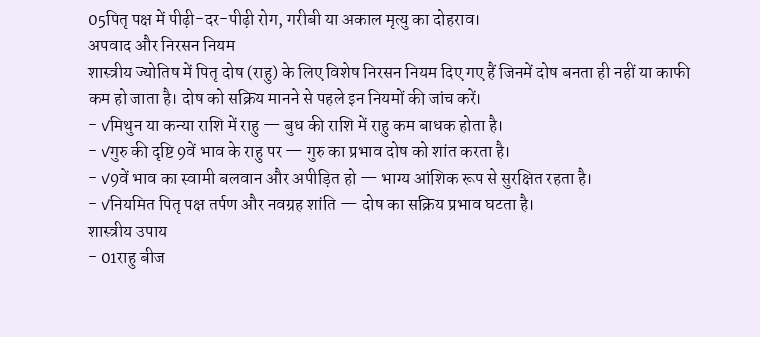05पितृ पक्ष में पीढ़ी-दर-पीढ़ी रोग, गरीबी या अकाल मृत्यु का दोहराव।
अपवाद और निरसन नियम
शास्त्रीय ज्योतिष में पितृ दोष (राहु) के लिए विशेष निरसन नियम दिए गए हैं जिनमें दोष बनता ही नहीं या काफी कम हो जाता है। दोष को सक्रिय मानने से पहले इन नियमों की जांच करें।
- ✓मिथुन या कन्या राशि में राहु — बुध की राशि में राहु कम बाधक होता है।
- ✓गुरु की दृष्टि 9वें भाव के राहु पर — गुरु का प्रभाव दोष को शांत करता है।
- ✓9वें भाव का स्वामी बलवान और अपीड़ित हो — भाग्य आंशिक रूप से सुरक्षित रहता है।
- ✓नियमित पितृ पक्ष तर्पण और नवग्रह शांति — दोष का सक्रिय प्रभाव घटता है।
शास्त्रीय उपाय
- 01राहु बीज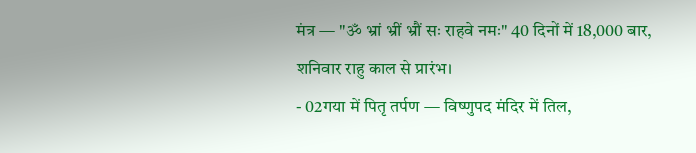मंत्र — "ॐ भ्रां भ्रीं भ्रौं सः राहवे नमः" 40 दिनों में 18,000 बार, शनिवार राहु काल से प्रारंभ।
- 02गया में पितृ तर्पण — विष्णुपद मंदिर में तिल,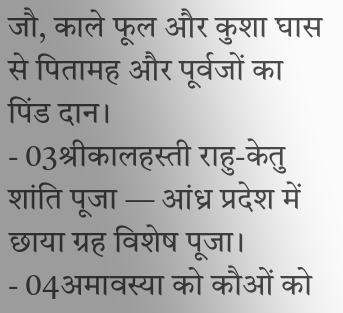जौ, काले फूल और कुशा घास से पितामह और पूर्वजों का पिंड दान।
- 03श्रीकालहस्ती राहु-केतु शांति पूजा — आंध्र प्रदेश में छाया ग्रह विशेष पूजा।
- 04अमावस्या को कौओं को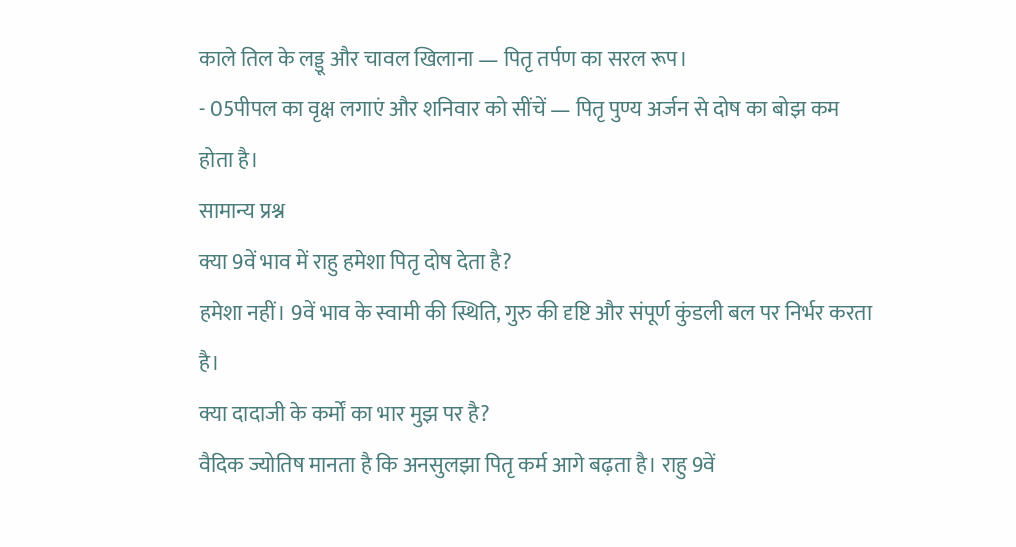काले तिल के लड्डू और चावल खिलाना — पितृ तर्पण का सरल रूप।
- 05पीपल का वृक्ष लगाएं और शनिवार को सींचें — पितृ पुण्य अर्जन से दोष का बोझ कम होता है।
सामान्य प्रश्न
क्या 9वें भाव में राहु हमेशा पितृ दोष देता है?
हमेशा नहीं। 9वें भाव के स्वामी की स्थिति, गुरु की दृष्टि और संपूर्ण कुंडली बल पर निर्भर करता है।
क्या दादाजी के कर्मों का भार मुझ पर है?
वैदिक ज्योतिष मानता है कि अनसुलझा पितृ कर्म आगे बढ़ता है। राहु 9वें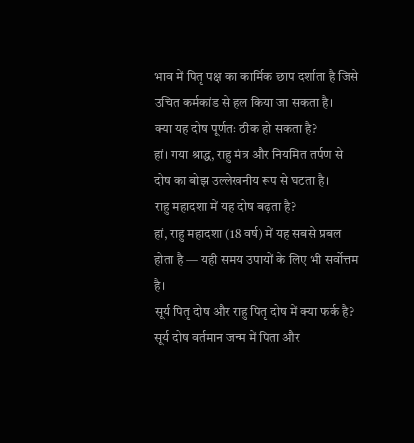भाव में पितृ पक्ष का कार्मिक छाप दर्शाता है जिसे उचित कर्मकांड से हल किया जा सकता है।
क्या यह दोष पूर्णतः ठीक हो सकता है?
हां। गया श्राद्ध, राहु मंत्र और नियमित तर्पण से दोष का बोझ उल्लेखनीय रूप से घटता है।
राहु महादशा में यह दोष बढ़ता है?
हां, राहु महादशा (18 वर्ष) में यह सबसे प्रबल होता है — यही समय उपायों के लिए भी सर्वोत्तम है।
सूर्य पितृ दोष और राहु पितृ दोष में क्या फर्क है?
सूर्य दोष वर्तमान जन्म में पिता और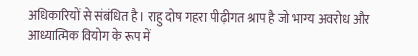अधिकारियों से संबंधित है। राहु दोष गहरा पीढ़ीगत श्राप है जो भाग्य अवरोध और आध्यात्मिक वियोग के रूप में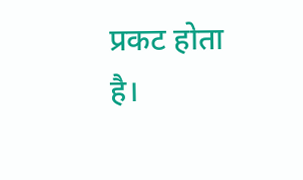प्रकट होता है।